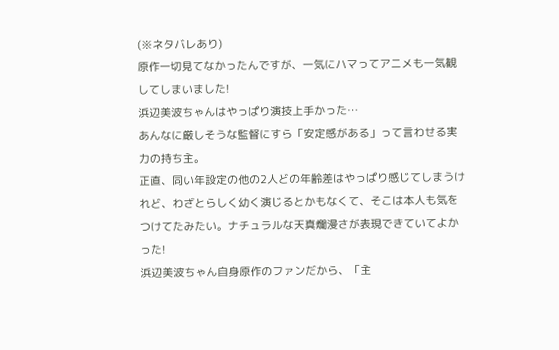(※ネタバレあり)
原作一切見てなかったんですが、一気にハマってアニメも一気観してしまいました!
浜辺美波ちゃんはやっぱり演技上手かった…
あんなに厳しそうな監督にすら「安定感がある」って言わせる実力の持ち主。
正直、同い年設定の他の2人どの年齢差はやっぱり感じてしまうけれど、わざとらしく幼く演じるとかもなくて、そこは本人も気をつけてたみたい。ナチュラルな天真爛漫さが表現できていてよかった!
浜辺美波ちゃん自身原作のファンだから、「主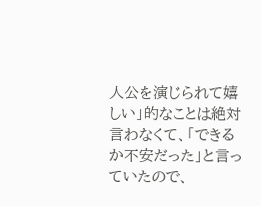人公を演じられて嬉しい」的なことは絶対言わなくて、「できるか不安だった」と言っていたので、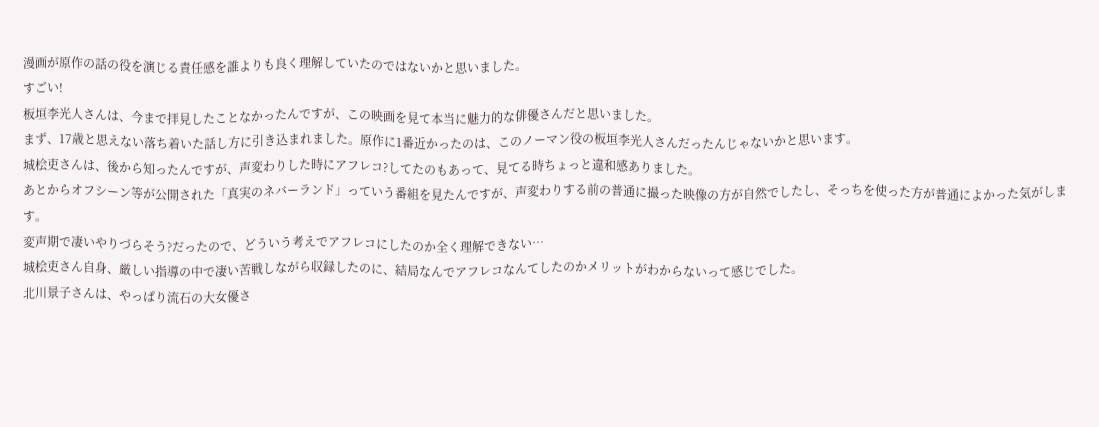漫画が原作の話の役を演じる責任感を誰よりも良く理解していたのではないかと思いました。
すごい!
板垣李光人さんは、今まで拝見したことなかったんですが、この映画を見て本当に魅力的な俳優さんだと思いました。
まず、17歳と思えない落ち着いた話し方に引き込まれました。原作に1番近かったのは、このノーマン役の板垣李光人さんだったんじゃないかと思います。
城桧吏さんは、後から知ったんですが、声変わりした時にアフレコ?してたのもあって、見てる時ちょっと違和感ありました。
あとからオフシーン等が公開された「真実のネバーランド」っていう番組を見たんですが、声変わりする前の普通に撮った映像の方が自然でしたし、そっちを使った方が普通によかった気がします。
変声期で凄いやりづらそう?だったので、どういう考えでアフレコにしたのか全く理解できない…
城桧吏さん自身、厳しい指導の中で凄い苦戦しながら収録したのに、結局なんでアフレコなんてしたのかメリットがわからないって感じでした。
北川景子さんは、やっぱり流石の大女優さ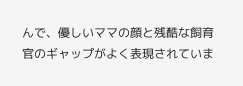んで、優しいママの顔と残酷な飼育官のギャップがよく表現されていま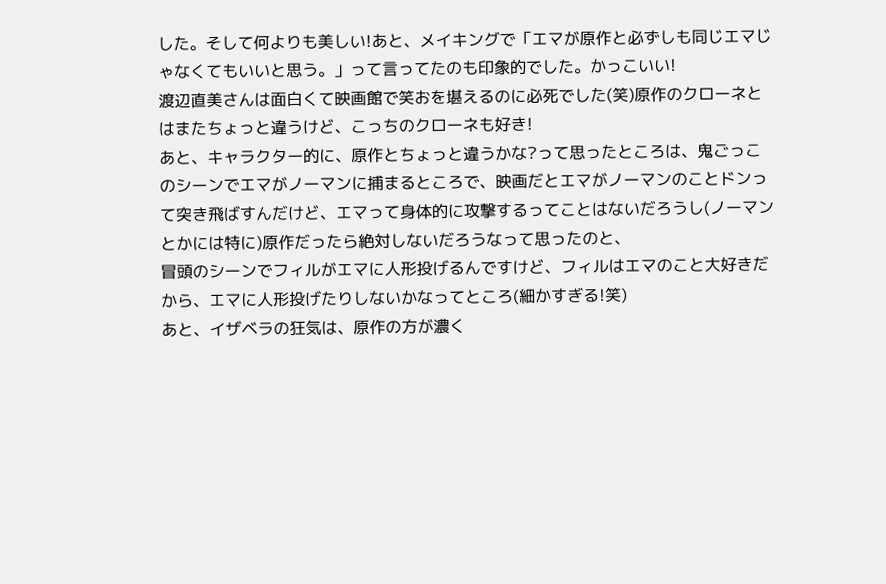した。そして何よりも美しい!あと、メイキングで「エマが原作と必ずしも同じエマじゃなくてもいいと思う。」って言ってたのも印象的でした。かっこいい!
渡辺直美さんは面白くて映画館で笑おを堪えるのに必死でした(笑)原作のクローネとはまたちょっと違うけど、こっちのクローネも好き!
あと、キャラクター的に、原作とちょっと違うかな?って思ったところは、鬼ごっこのシーンでエマがノーマンに捕まるところで、映画だとエマがノーマンのことドンって突き飛ばすんだけど、エマって身体的に攻撃するってことはないだろうし(ノーマンとかには特に)原作だったら絶対しないだろうなって思ったのと、
冒頭のシーンでフィルがエマに人形投げるんですけど、フィルはエマのこと大好きだから、エマに人形投げたりしないかなってところ(細かすぎる!笑)
あと、イザベラの狂気は、原作の方が濃く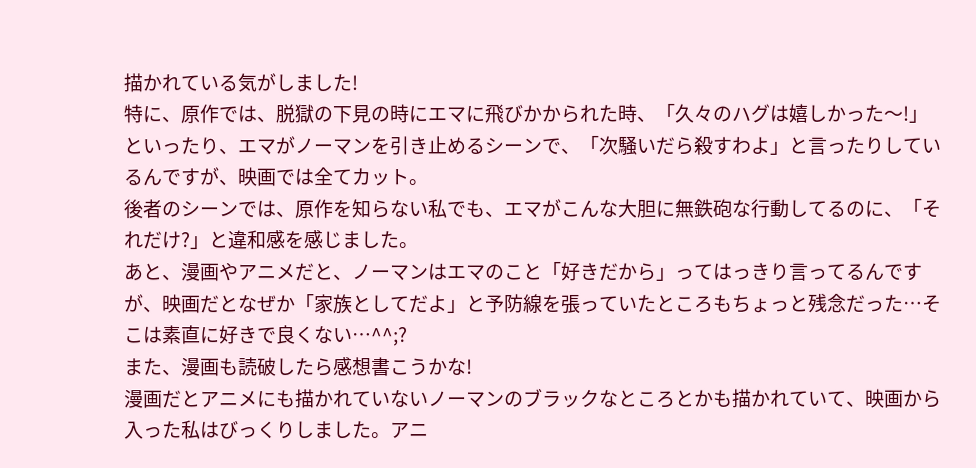描かれている気がしました!
特に、原作では、脱獄の下見の時にエマに飛びかかられた時、「久々のハグは嬉しかった〜!」といったり、エマがノーマンを引き止めるシーンで、「次騒いだら殺すわよ」と言ったりしているんですが、映画では全てカット。
後者のシーンでは、原作を知らない私でも、エマがこんな大胆に無鉄砲な行動してるのに、「それだけ?」と違和感を感じました。
あと、漫画やアニメだと、ノーマンはエマのこと「好きだから」ってはっきり言ってるんですが、映画だとなぜか「家族としてだよ」と予防線を張っていたところもちょっと残念だった…そこは素直に好きで良くない…^^;?
また、漫画も読破したら感想書こうかな!
漫画だとアニメにも描かれていないノーマンのブラックなところとかも描かれていて、映画から入った私はびっくりしました。アニ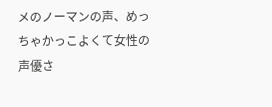メのノーマンの声、めっちゃかっこよくて女性の声優さ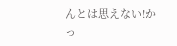んとは思えない!かっ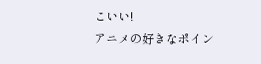こいい!
アニメの好きなポイン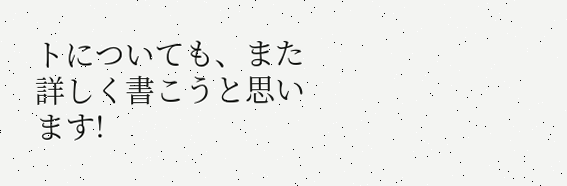トについても、また詳しく書こうと思います!